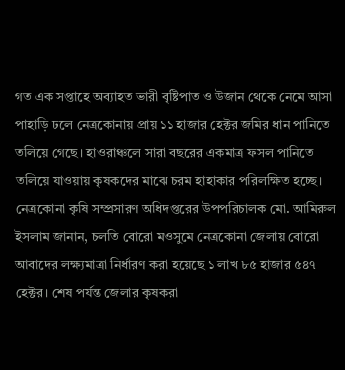গত এক সপ্তাহে অব্যাহত ভারী বৃষ্টিপাত ও উজান থেকে নেমে আসা পাহাড়ি ঢলে নেত্রকোনায় প্রায় ১১ হাজার হেক্টর জমির ধান পানিতে তলিয়ে গেছে। হাওরাঞ্চলে সারা বছরের একমাত্র ফসল পানিতে তলিয়ে যাওয়ায় কৃষকদের মাঝে চরম হাহাকার পরিলক্ষিত হচ্ছে।
নেত্রকোনা কৃষি সম্প্রসারণ অধিদপ্তরের উপপরিচালক মো. আমিরুল ইসলাম জানান, চলতি বোরো মওসুমে নেত্রকোনা জেলায় বোরো আবাদের লক্ষ্যমাত্রা নির্ধারণ করা হয়েছে ১ লাখ ৮৫ হাজার ৫৪৭ হেক্টর। শেষ পর্যন্ত জেলার কৃষকরা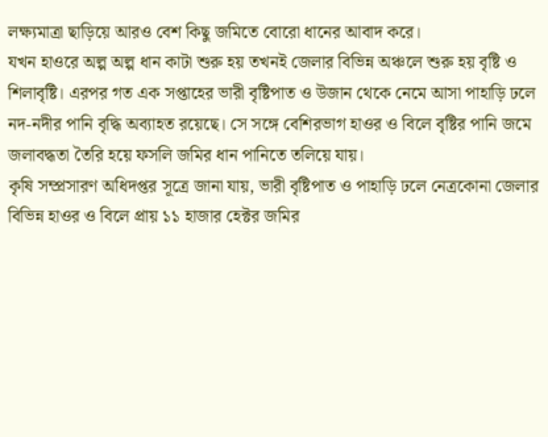লক্ষ্যমাত্রা ছাড়িয়ে আরও বেশ কিছু জমিতে বোরো ধানের আবাদ করে।
যখন হাওরে অল্প অল্প ধান কাটা শুরু হয় তখনই জেলার বিভিন্ন অঞ্চলে শুরু হয় বৃষ্টি ও শিলাবৃষ্টি। এরপর গত এক সপ্তাহের ভারী বৃষ্টিপাত ও উজান থেকে নেমে আসা পাহাড়ি ঢলে নদ-নদীর পানি বৃদ্ধি অব্যাহত রয়েছে। সে সঙ্গে বেশিরভাগ হাওর ও বিলে বৃষ্টির পানি জমে জলাবদ্ধতা তৈরি হয়ে ফসলি জমির ধান পানিতে তলিয়ে যায়।
কৃষি সম্প্রসারণ অধিদপ্তর সূত্রে জানা যায়, ভারী বৃষ্টিপাত ও পাহাড়ি ঢলে নেত্রকোনা জেলার বিভিন্ন হাওর ও বিলে প্রায় ১১ হাজার হেক্টর জমির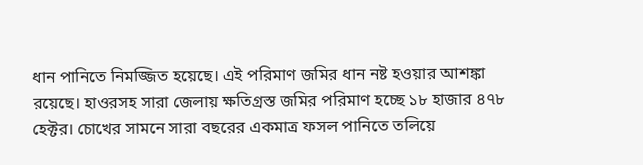ধান পানিতে নিমজ্জিত হয়েছে। এই পরিমাণ জমির ধান নষ্ট হওয়ার আশঙ্কা রয়েছে। হাওরসহ সারা জেলায় ক্ষতিগ্রস্ত জমির পরিমাণ হচ্ছে ১৮ হাজার ৪৭৮ হেক্টর। চোখের সামনে সারা বছরের একমাত্র ফসল পানিতে তলিয়ে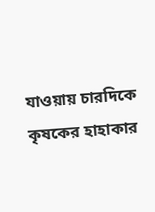যাওয়ায় চারদিকে কৃষকের হাহাকার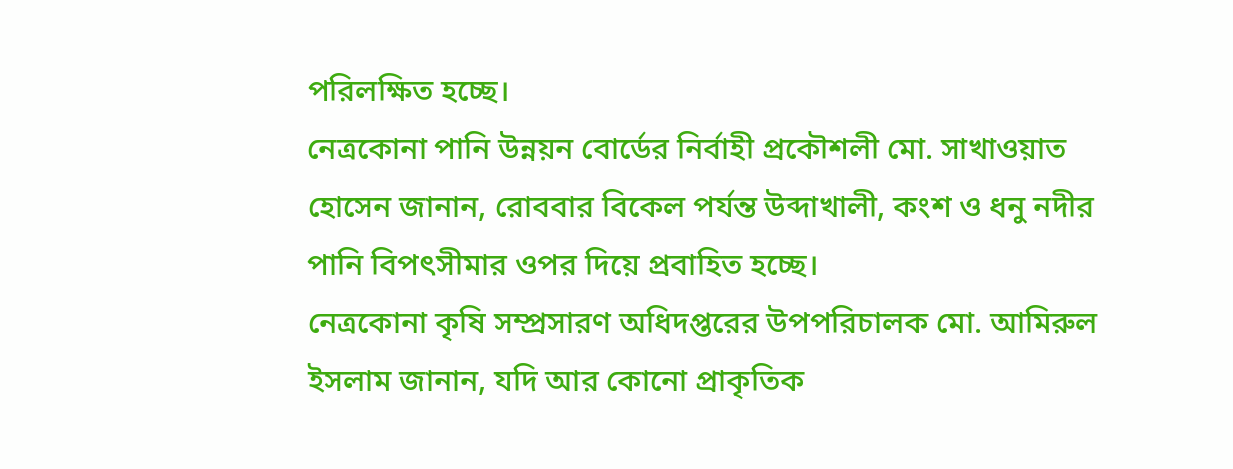পরিলক্ষিত হচ্ছে।
নেত্রকোনা পানি উন্নয়ন বোর্ডের নির্বাহী প্রকৌশলী মো. সাখাওয়াত হোসেন জানান, রোববার বিকেল পর্যন্ত উব্দাখালী, কংশ ও ধনু নদীর পানি বিপৎসীমার ওপর দিয়ে প্রবাহিত হচ্ছে।
নেত্রকোনা কৃষি সম্প্রসারণ অধিদপ্তরের উপপরিচালক মো. আমিরুল ইসলাম জানান, যদি আর কোনো প্রাকৃতিক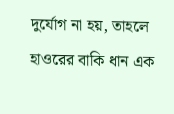দুর্যোগ না হয়, তাহলে হাওরের বাকি ধান এক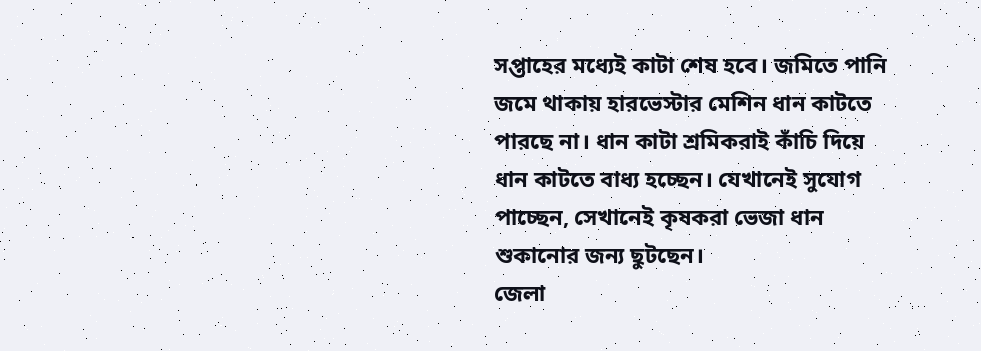সপ্তাহের মধ্যেই কাটা শেষ হবে। জমিতে পানি জমে থাকায় হারভেস্টার মেশিন ধান কাটতে পারছে না। ধান কাটা শ্রমিকরাই কাঁচি দিয়ে ধান কাটতে বাধ্য হচ্ছেন। যেখানেই সুযোগ পাচ্ছেন, সেখানেই কৃষকরা ভেজা ধান শুকানোর জন্য ছুটছেন।
জেলা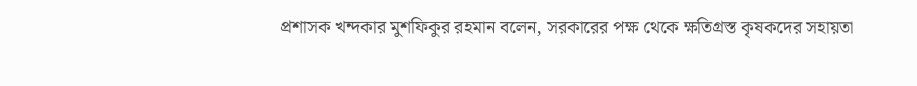প্রশাসক খন্দকার মুশফিকুর রহমান বলেন, সরকারের পক্ষ থেকে ক্ষতিগ্রস্ত কৃষকদের সহায়তা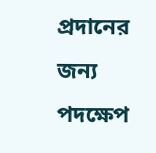প্রদানের জন্য পদক্ষেপ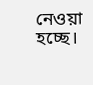নেওয়া হচ্ছে।